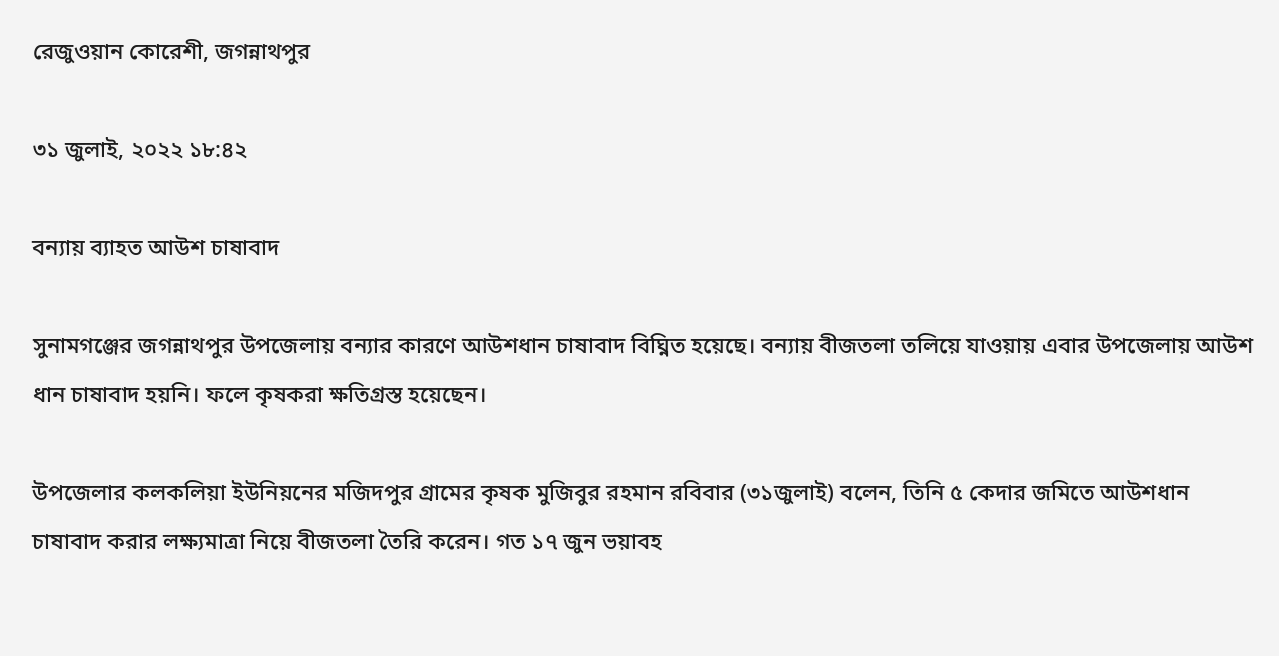রেজুওয়ান কোরেশী, জগন্নাথপুর

৩১ জুলাই, ২০২২ ১৮:৪২

বন্যায় ব্যাহত আউশ চাষাবাদ

সুনামগঞ্জের জগন্নাথপুর উপজেলায় বন্যার কারণে আউশধান চাষাবাদ বিঘ্নিত হয়েছে। বন্যায় বীজতলা তলিয়ে যাওয়ায় এবার উপজেলায় আউশ ধান চাষাবাদ হয়নি। ফলে কৃষকরা ক্ষতিগ্রস্ত হয়েছেন।

উপজেলার কলকলিয়া ইউনিয়নের মজিদপুর গ্রামের কৃষক মুজিবুর রহমান রবিবার (৩১জুলাই) বলেন, তিনি ৫ কেদার জমিতে আউশধান চাষাবাদ করার লক্ষ্যমাত্রা নিয়ে বীজতলা তৈরি করেন। গত ১৭ জুন ভয়াবহ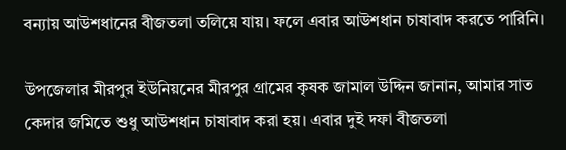বন্যায় আউশধানের বীজতলা তলিয়ে যায়। ফলে এবার আউশধান চাষাবাদ করতে পারিনি।

উপজেলার মীরপুর ইউনিয়নের মীরপুর গ্রামের কৃষক জামাল উদ্দিন জানান, আমার সাত কেদার জমিতে শুধু আউশধান চাষাবাদ করা হয়। এবার দুই দফা বীজতলা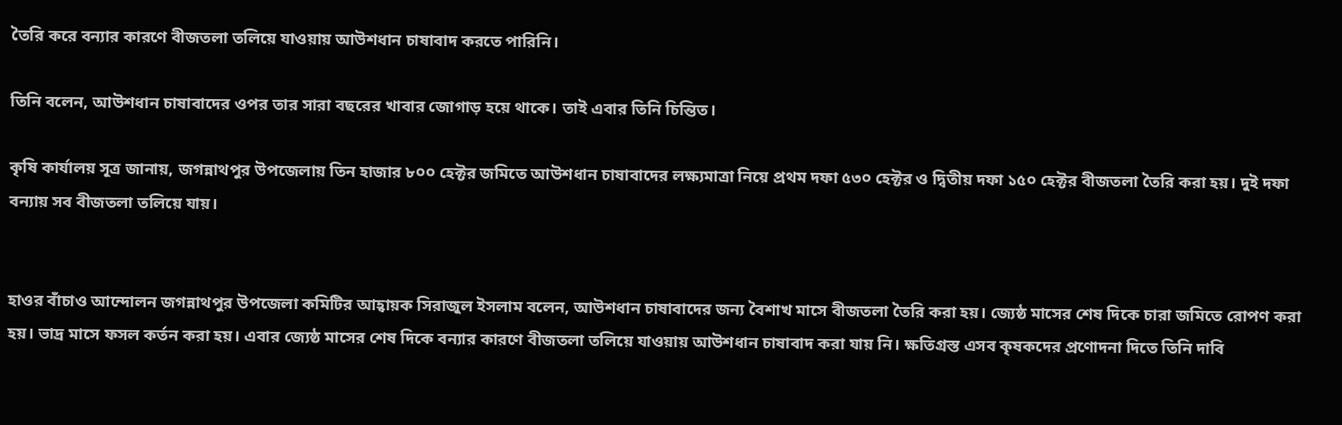তৈরি করে বন্যার কারণে বীজতলা তলিয়ে যাওয়ায় আউশধান চাষাবাদ করতে পারিনি।

তিনি বলেন, আউশধান চাষাবাদের ওপর তার সারা বছরের খাবার জোগাড় হয়ে থাকে। তাই এবার তিনি চিন্তিত।

কৃষি কার্যালয় সূত্র জানায়, জগন্নাথপুর উপজেলায় তিন হাজার ৮০০ হেক্টর জমিতে আউশধান চাষাবাদের লক্ষ্যমাত্রা নিয়ে প্রথম দফা ৫৩০ হেক্টর ও দ্বিতীয় দফা ১৫০ হেক্টর বীজতলা তৈরি করা হয়। দুই দফা বন্যায় সব বীজতলা তলিয়ে যায়।


হাওর বাঁচাও আন্দোলন জগন্নাথপুর উপজেলা কমিটির আহ্বায়ক সিরাজুল ইসলাম বলেন, আউশধান চাষাবাদের জন্য বৈশাখ মাসে বীজতলা তৈরি করা হয়। জ্যেষ্ঠ মাসের শেষ দিকে চারা জমিতে রোপণ করা হয়। ভাদ্র মাসে ফসল কর্তন করা হয়। এবার জ্যেষ্ঠ মাসের শেষ দিকে বন্যার কারণে বীজতলা তলিয়ে যাওয়ায় আউশধান চাষাবাদ করা যায় নি। ক্ষতিগ্রস্ত এসব কৃষকদের প্রণোদনা দিতে তিনি দাবি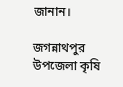জানান।

জগন্নাথপুর উপজেলা কৃষি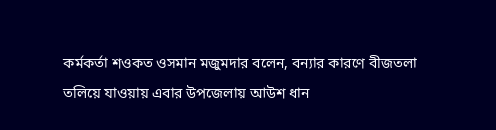কর্মকর্তা শওকত ওসমান মজুমদার বলেন, বন্যার কারণে বীজতলা তলিয়ে যাওয়ায় এবার উপজেলায় আউশ ধান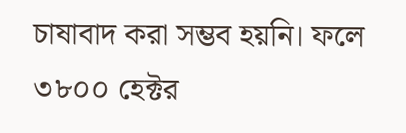চাষাবাদ করা সম্ভব হয়নি। ফলে ৩৮০০ হেক্টর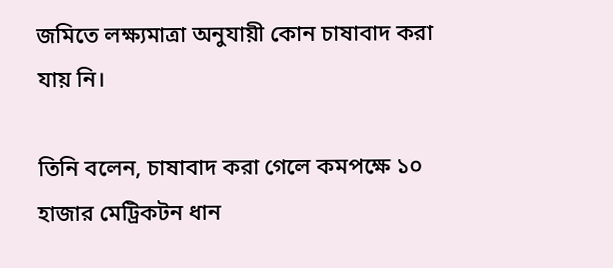জমিতে লক্ষ্যমাত্রা অনুযায়ী কোন চাষাবাদ করা যায় নি।

তিনি বলেন, চাষাবাদ করা গেলে কমপক্ষে ১০ হাজার মেট্রিকটন ধান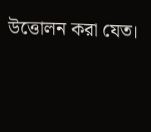উত্তোলন করা যেত।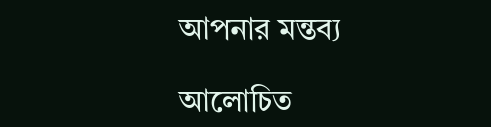আপনার মন্তব্য

আলোচিত